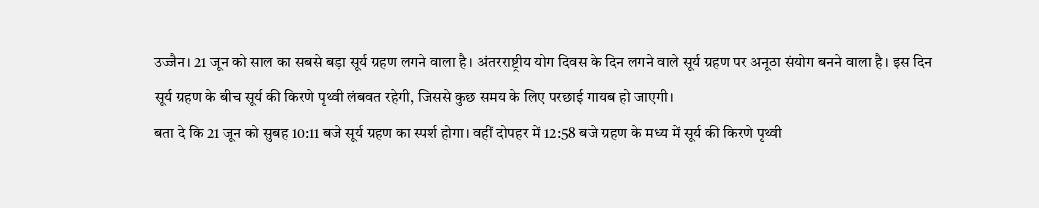उज्जैन। 21 जून को साल का सबसे बड़ा सूर्य ग्रहण लगने वाला है। अंतरराष्ट्रीय योग दिवस के दिन लगने वाले सूर्य ग्रहण पर अनूठा संयोग बनने वाला है। इस दिन सूर्य ग्रहण के बीच सूर्य की किरणे पृथ्वी लंबवत रहेगी, जिससे कुछ समय के लिए परछाई गायब हो जाएगी।
बता दे कि 21 जून को सुबह 10:11 बजे सूर्य ग्रहण का स्पर्श होगा। वहीं दोपहर में 12:58 बजे ग्रहण के मध्य में सूर्य की किरणे पृथ्वी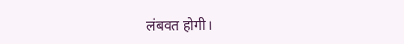लंबवत होगी।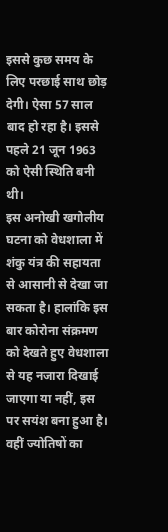इससे कुछ समय के लिए परछाई साथ छोड़ देगी। ऐसा 57 साल बाद हो रहा है। इससे पहले 21 जून 1963 को ऐसी स्थिति बनी थी।
इस अनोखी खगोलीय घटना को वेधशाला में शंकु यंत्र की सहायता से आसानी से देखा जा सकता है। हालांकि इस बार कोरोना संक्रमण को देखते हुए वेधशाला से यह नजारा दिखाई जाएगा या नहीं, इस पर सयंश बना हुआ है।
वहीं ज्योतिषों का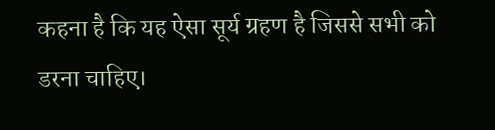कहना है कि यह ऐसा सूर्य ग्रहण है जिससे सभी को डरना चाहिए।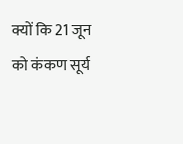क्यों कि 21 जून को कंकण सूर्य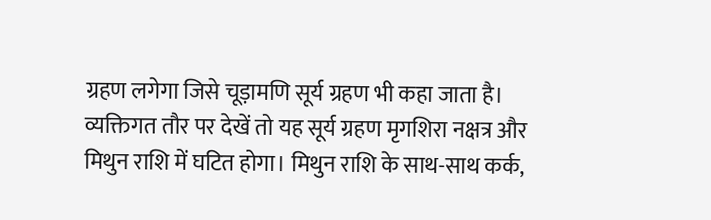ग्रहण लगेगा जिसे चूड़ामणि सूर्य ग्रहण भी कहा जाता है। व्यक्तिगत तौर पर देखें तो यह सूर्य ग्रहण मृगशिरा नक्षत्र और मिथुन राशि में घटित होगा। मिथुन राशि के साथ-साथ कर्क,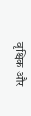वृश्चिक और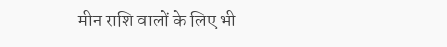मीन राशि वालों के लिए भी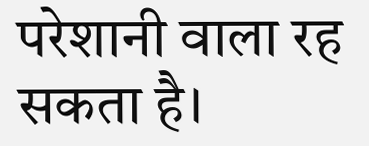परेशानी वाला रह सकता है।